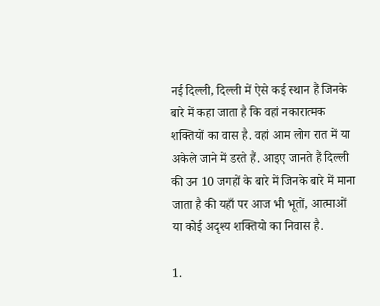नई दिल्ली, दिल्ली में ऐसे कई स्थान हैं जिनके बारे में कहा जाता है कि वहां नकारात्मक शक्तियों का वास है. वहां आम लोग रात में या अकेले जाने में डरते हैं. आइए जानते हैं दिल्ली की उन 10 जगहों के बारे में जिनके बारे में माना जाता है की यहाँ पर आज भी भूतों, आत्माओं या कोई अदृश्य शक्तियो का निवास है.

1.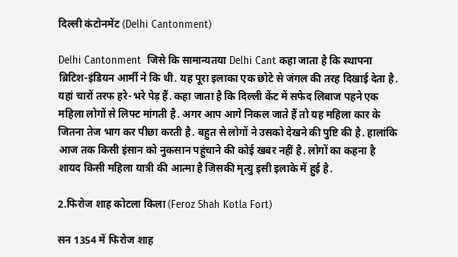दिल्ली कंटोनमेंट (Delhi Cantonment)

Delhi Cantonment  जिसे कि सामान्यतया Delhi Cant कहा जाता है कि स्थापना ब्रिटिश-इंडियन आर्मी ने कि थी. यह पूरा इलाका एक छोटे से जंगल की तरह दिखाई देता है. यहां चारों तरफ हरे-भरे पेड़ हैं. कहा जाता है कि दिल्ली केंट में सफेद लिबाज पहने एक महिला लोगों से लिफ्ट मांगती है. अगर आप आगे निकल जाते हैं तो यह महिला कार के जितना तेज भाग कर पीछा करती है. बहुत से लोगों ने उसको देखने की पुष्टि की है. हालांकि आज तक किसी इंसान को नुकसान पहुंचाने की कोई खबर नहीं है. लोगों का कहना है शायद किसी महिला यात्री की आत्मा है जिसकी मृत्यु इसी इलाके में हुई है.

2.फिरोज शाह कोटला किला (Feroz Shah Kotla Fort)

सन 1354 में फिरोज शाह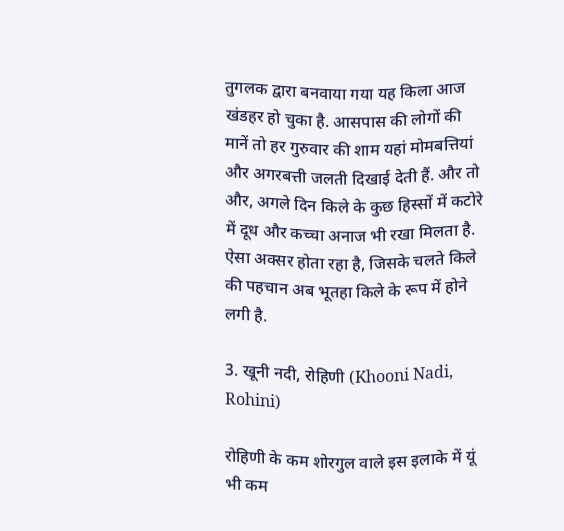तुगलक द्वारा बनवाया गया यह किला आज खंडहर हो चुका है. आसपास की लोगों की मानें तो हर गुरुवार की शाम यहां मोमबत्तियां और अगरबत्ती जलती दिखाई देती हैं. और तो और, अगले दिन किले के कुछ हिस्सों में कटोरे में दूध और कच्चा अनाज भी रखा मिलता है. ऐसा अक्सर होता रहा है, जिसके चलते किले की पहचान अब भूतहा किले के रूप में होने लगी है.

3. खूनी नदी, रोहिणी (Khooni Nadi, Rohini)

रोहिणी के कम शोरगुल वाले इस इलाके में यूं भी कम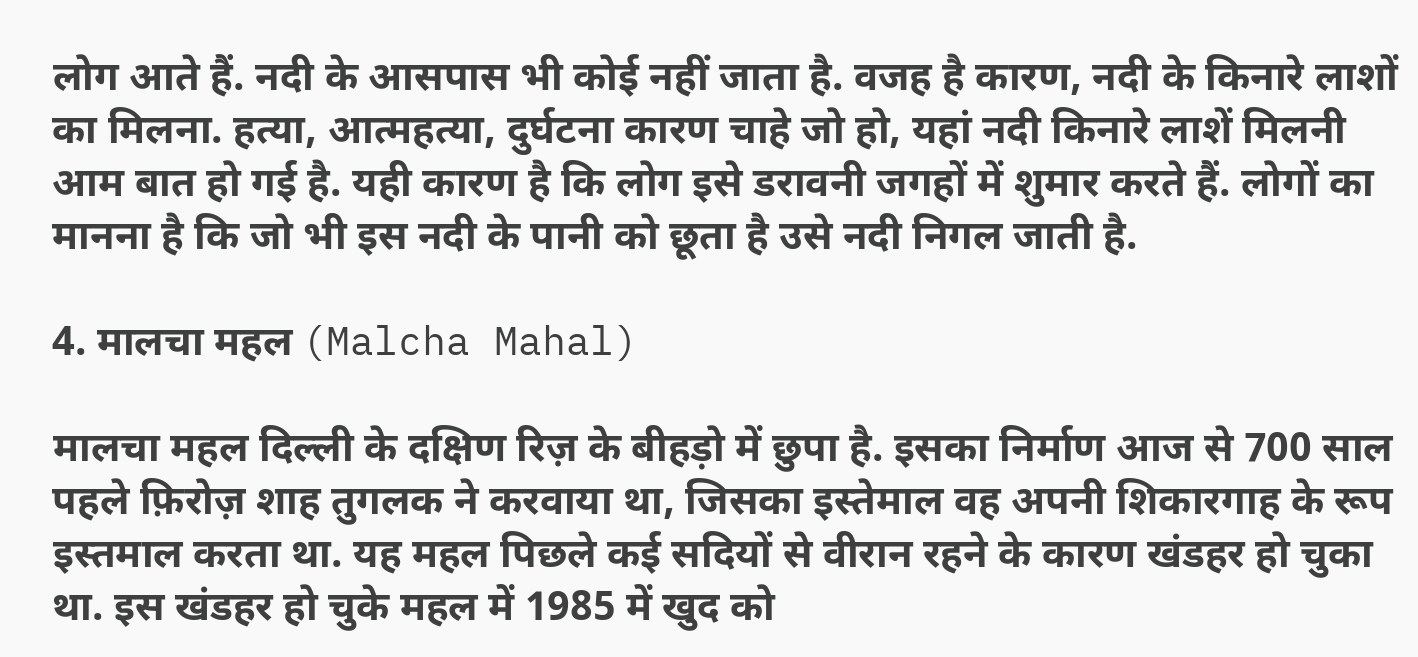लोग आते हैं. नदी के आसपास भी कोई नहीं जाता है. वजह है कारण, नदी के किनारे लाशों का मिलना. हत्या, आत्महत्या, दुर्घटना कारण चाहे जो हो, यहां नदी किनारे लाशें मिलनी आम बात हो गई है. यही कारण है कि लोग इसे डरावनी जगहों में शुमार करते हैं. लोगों का मानना है कि जो भी इस नदी के पानी को छूता है उसे नदी निगल जाती है.

4. मालचा महल (Malcha Mahal)

मालचा महल दिल्ली के दक्षिण रिज़ के बीहड़ो में छुपा है. इसका निर्माण आज से 700 साल पहले फ़िरोज़ शाह तुगलक ने करवाया था, जिसका इस्तेमाल वह अपनी शिकारगाह के रूप इस्तमाल करता था. यह महल पिछले कई सदियों से वीरान रहने के कारण खंडहर हो चुका था. इस खंडहर हो चुके महल में 1985 में खुद को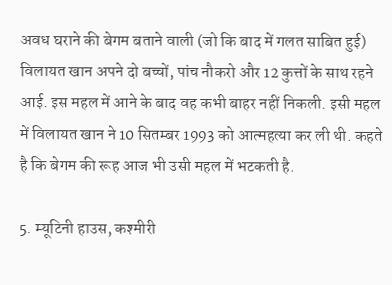अवध घराने की बेगम बताने वाली (जो कि बाद में गलत साबित हुई) विलायत खान अपने दो बच्चों, पांच नौकरो और 12 कुत्तों के साथ रहने आई. इस महल में आने के बाद वह कभी बाहर नहीं निकली. इसी महल में विलायत खान ने 10 सितम्बर 1993 को आत्महत्या कर ली थी. कहते है कि बेगम की रूह आज भी उसी महल में भटकती है.

5. म्यूटिनी हाउस, कश्मीरी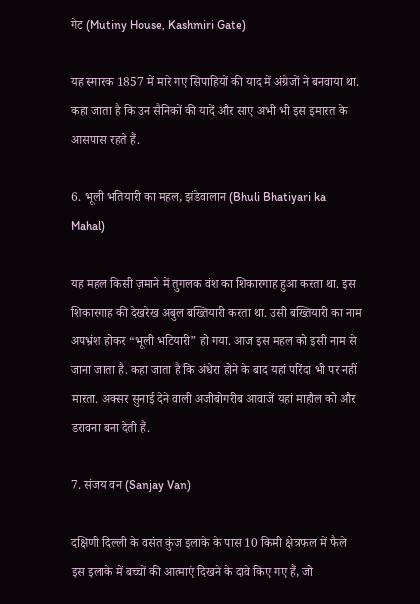गेट (Mutiny House, Kashmiri Gate)

यह स्मारक 1857 में मारे गए सिपाहियों की याद में अंग्रेजों ने बनवाया था. कहा जाता है कि उन सैनिकों की यादें और साए अभी भी इस इमारत के आसपास रहते हैं.

6. भूली भतियारी का महल, झंडेवालान (Bhuli Bhatiyari ka Mahal)

यह महल किसी ज़माने में तुगलक वंश का शिकारगाह हुआ करता था. इस शिकारगाह की देखरेख अबुल बख्तियारी करता था. उसी बख्तियारी का नाम अपभ्रंश होकर “भूली भटियारी” हो गया. आज इस महल को इसी नाम से जाना जाता है. कहा जाता है कि अंधेरा होने के बाद यहां परिंदा भी पर नहीं मारता. अक्सर सुनाई देने वाली अजीबोगरीब आवाजें यहां माहौल को और डरावना बना देती हैं.

7. संजय वन (Sanjay Van)

दक्षिणी दिल्ली के वसंत कुंज इलाके के पास 10 किमी क्षेत्रफल में फैले इस इलाके में बच्चों की आत्माएं दिखने के दावे किए गए हैं, जो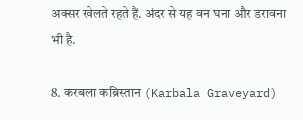अक्सर खेलते रहते हैं. अंदर से यह वन घना और डरावना भी है.

8. करबला कब्रिस्तान (Karbala Graveyard)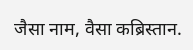जैसा नाम, वैसा कब्रिस्तान.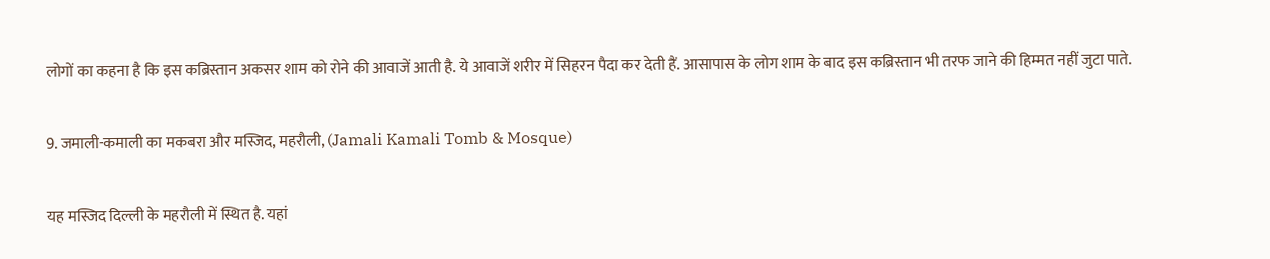लोगों का कहना है कि इस कब्रिस्तान अकसर शाम को रोने की आवाजें आती है. ये आवाजें शरीर में सिहरन पैदा कर देती हैं. आसापास के लोग शाम के बाद इस कब्रिस्तान भी तरफ जाने की हिम्मत नहीं जुटा पाते.

9. जमाली-कमाली का मकबरा और मस्जिद, महरौली, (Jamali Kamali Tomb & Mosque)

यह मस्जिद दिल्ली के महरौली में स्थित है. यहां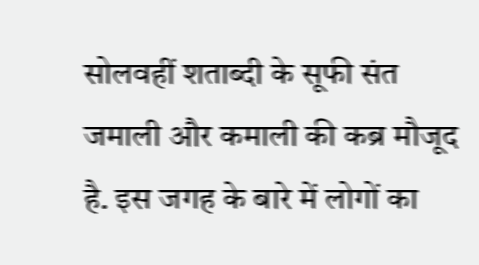सोलवहीं शताब्दी के सूफी संत जमाली और कमाली की कब्र मौजूद है. इस जगह के बारे में लोगों का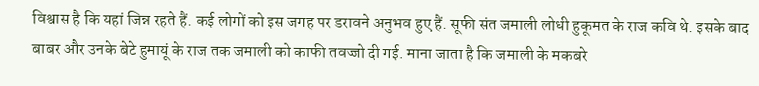विश्वास है कि यहां जिन्न रहते हैं. कई लोगों को इस जगह पर डरावने अनुभव हुए हैं. सूफी संत जमाली लोधी हुकूमत के राज कवि थे. इसके बाद बाबर और उनके बेटे हुमायूं के राज तक जमाली को काफी तवज्जो दी गई. माना जाता है कि जमाली के मकबरे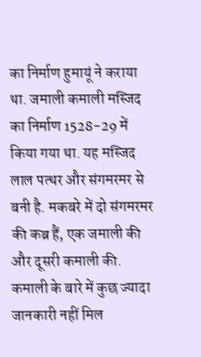का निर्माण हुमायूं ने कराया था. जमाली कमाली मस्जिद का निर्माण 1528-29 में किया गया था. यह मस्जिद लाल पत्थर और संगमरमर से बनी है. मकबरे में दो संगमरमर की कब्र हैं, एक जमाली की और दूसरी कमाली की. कमाली के बारे में कुछ ज्यादा जानकारी नहीं मिल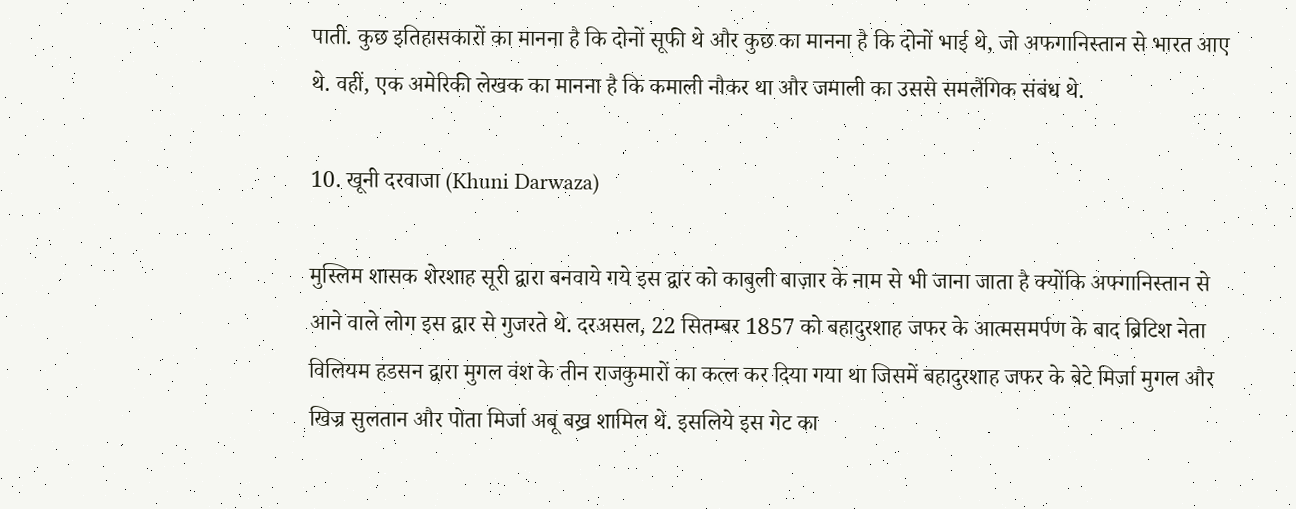पाती. कुछ इतिहासकारों का मानना है कि दोनों सूफी थे और कुछ का मानना है कि दोनों भाई थे, जो अफगानिस्तान से भारत आए थे. वहीं, एक अमेरिकी लेखक का मानना है कि कमाली नौकर था और जमाली का उससे समलैंगिक संबंध थे.

10. खूनी दरवाजा (Khuni Darwaza)

मुस्लिम शासक शेरशाह सूरी द्वारा बनवाये गये इस द्वार को काबुली बाज़ार के नाम से भी जाना जाता है क्योंकि अफ्गानिस्तान से आने वाले लोग इस द्वार से गुजरते थे. दरअसल, 22 सितम्बर 1857 को बहादुरशाह जफर के आत्मसमर्पण के बाद ब्रिटिश नेता विलियम हडसन द्वारा मुगल वंश के तीन राजकुमारों का कत्ल कर दिया गया था जिसमें बहादुरशाह जफर के बेटे मिर्जा मुगल और खिज्र सुलतान और पोता मिर्जा अबू बख्र शामिल थे. इसलिये इस गेट का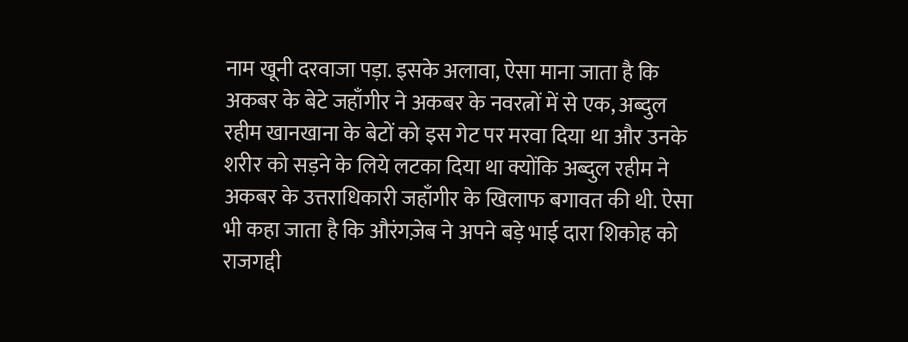नाम खूनी दरवाजा पड़ा. इसके अलावा, ऐसा माना जाता है कि अकबर के बेटे जहाँगीर ने अकबर के नवरत्नों में से एक, अब्दुल रहीम खानखाना के बेटों को इस गेट पर मरवा दिया था और उनके शरीर को सड़ने के लिये लटका दिया था क्योंकि अब्दुल रहीम ने अकबर के उत्तराधिकारी जहाँगीर के खिलाफ बगावत की थी. ऐसा भी कहा जाता है कि औरंगज़ेब ने अपने बड़े भाई दारा शिकोह को राजगद्दी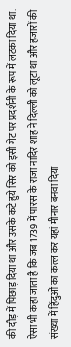की दौड़ में पिछाड़ दिया था और उसके कटे हुये सिर को इसी गेट पर प्रदर्शनी के रूप में लटका दिया था. ऐसा भी कहा जाता है कि जब 1739 में पारस के राजा नादिर शाह ने दिल्ली को लूटा था और हजारों की संख्या में हिंदुओं का कत्ल कर यहां मीनार बनवा दिया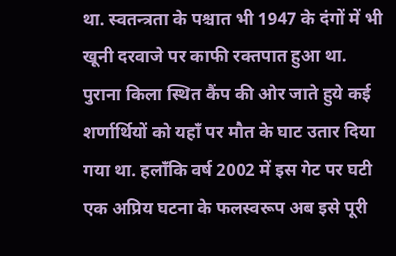था. स्वतन्त्रता के पश्चात भी 1947 के दंगों में भी खूनी दरवाजे पर काफी रक्तपात हुआ था. पुराना किला स्थित कैंप की ओर जाते हुये कई शर्णार्थियों को यहाँ पर मौत के घाट उतार दिया गया था. हलाँकि वर्ष 2002 में इस गेट पर घटी एक अप्रिय घटना के फलस्वरूप अब इसे पूरी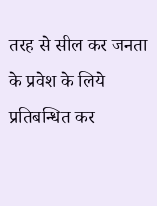तरह से सील कर जनता के प्रवेश के लिये प्रतिबन्धित कर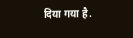दिया गया है.